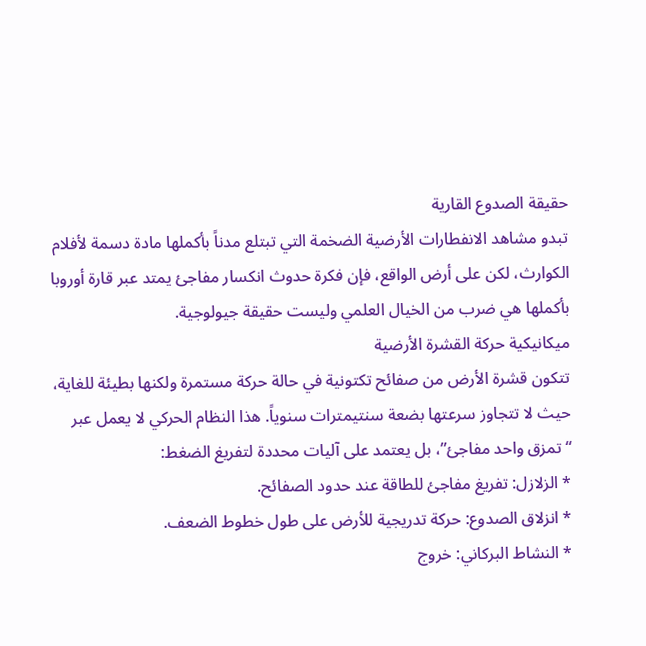حقيقة الصدوع القارية
تبدو مشاهد الانفطارات الأرضية الضخمة التي تبتلع مدناً بأكملها مادة دسمة لأفلام الكوارث، لكن على أرض الواقع، فإن فكرة حدوث انكسار مفاجئ يمتد عبر قارة أوروبا بأكملها هي ضرب من الخيال العلمي وليست حقيقة جيولوجية.
ميكانيكية حركة القشرة الأرضية
تتكون قشرة الأرض من صفائح تكتونية في حالة حركة مستمرة ولكنها بطيئة للغاية، حيث لا تتجاوز سرعتها بضعة سنتيمترات سنوياً. هذا النظام الحركي لا يعمل عبر “تمزق واحد مفاجئ”، بل يعتمد على آليات محددة لتفريغ الضغط:
* الزلازل: تفريغ مفاجئ للطاقة عند حدود الصفائح.
* انزلاق الصدوع: حركة تدريجية للأرض على طول خطوط الضعف.
* النشاط البركاني: خروج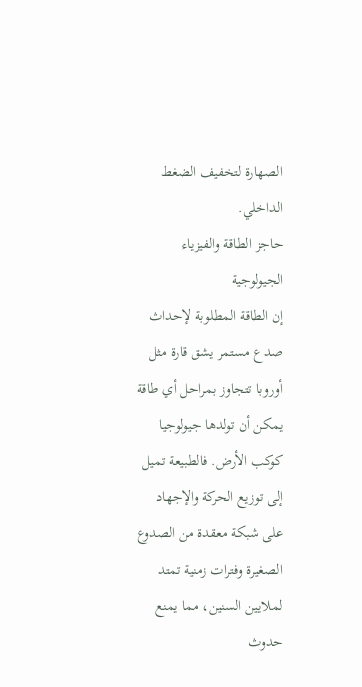الصهارة لتخفيف الضغط الداخلي.
حاجز الطاقة والفيزياء الجيولوجية
إن الطاقة المطلوبة لإحداث صدع مستمر يشق قارة مثل أوروبا تتجاوز بمراحل أي طاقة يمكن أن تولدها جيولوجيا كوكب الأرض. فالطبيعة تميل إلى توزيع الحركة والإجهاد على شبكة معقدة من الصدوع الصغيرة وفترات زمنية تمتد لملايين السنين، مما يمنع حدوث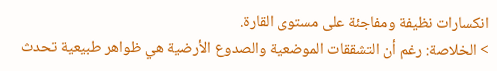انكسارات نظيفة ومفاجئة على مستوى القارة.
> الخلاصة: رغم أن التشققات الموضعية والصدوع الأرضية هي ظواهر طبيعية تحدث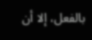بالفعل، إلا أن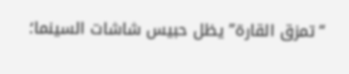“تمزق القارة” يظل حبيس شاشات السينما؛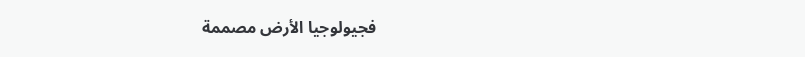فجيولوجيا الأرض مصممة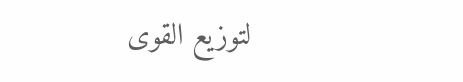لتوزيع القوى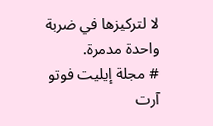لا لتركيزها في ضربة واحدة مدمرة.
# مجلة إيليت فوتو آرت